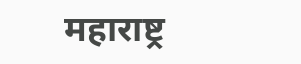महाराष्ट्र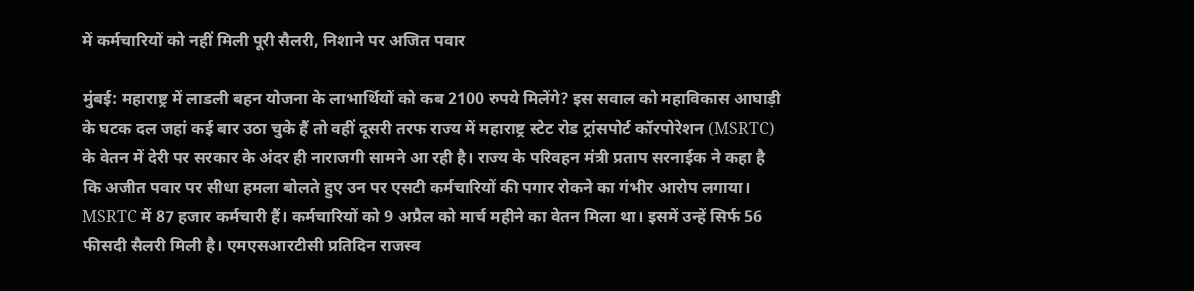में कर्मचारियों को नहीं मिली पूरी सैलरी, निशाने पर अजित पवार

मुंबई: महाराष्ट्र में लाडली बहन योजना के लाभार्थियों को कब 2100 रुपये मिलेंगे? इस सवाल को महाविकास आघाड़ी के घटक दल जहां कई बार उठा चुके हैं तो वहीं दूसरी तरफ राज्य में महाराष्ट्र स्टेट रोड ट्रांसपोर्ट कॉरपोरेशन (MSRTC) के वेतन में देरी पर सरकार के अंदर ही नाराजगी सामने आ रही है। राज्य के परिवहन मंत्री प्रताप सरनाईक ने कहा है कि अजीत पवार पर सीधा हमला बोलते हुए उन पर एसटी कर्मचारियों की पगार रोकने का गंभीर आरोप लगाया। MSRTC में 87 हजार कर्मचारी हैं। कर्मचारियों को 9 अप्रैल को मार्च महीने का वेतन मिला था। इसमें उन्हें सिर्फ 56 फीसदी सैलरी मिली है। एमएसआरटीसी प्रतिदिन राजस्व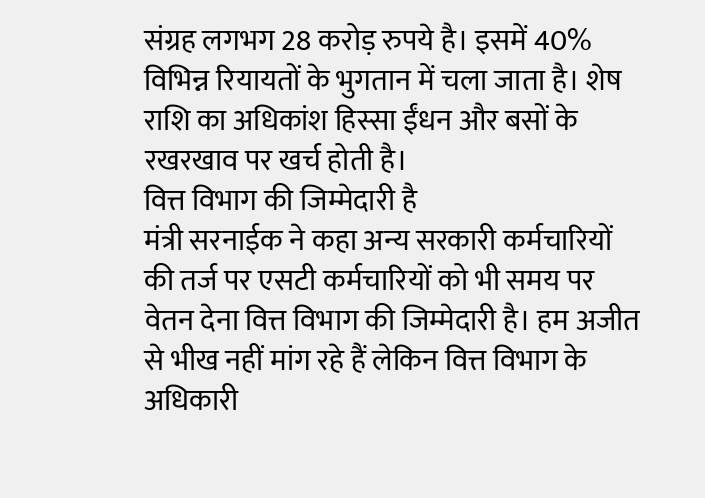संग्रह लगभग 28 करोड़ रुपये है। इसमें 40% विभिन्न रियायतों के भुगतान में चला जाता है। शेष राशि का अधिकांश हिस्सा ईंधन और बसों के रखरखाव पर खर्च होती है।
वित्त विभाग की जिम्मेदारी है
मंत्री सरनाईक ने कहा अन्य सरकारी कर्मचारियों की तर्ज पर एसटी कर्मचारियों को भी समय पर वेतन देना वित्त विभाग की जिम्मेदारी है। हम अजीत से भीख नहीं मांग रहे हैं लेकिन वित्त विभाग के अधिकारी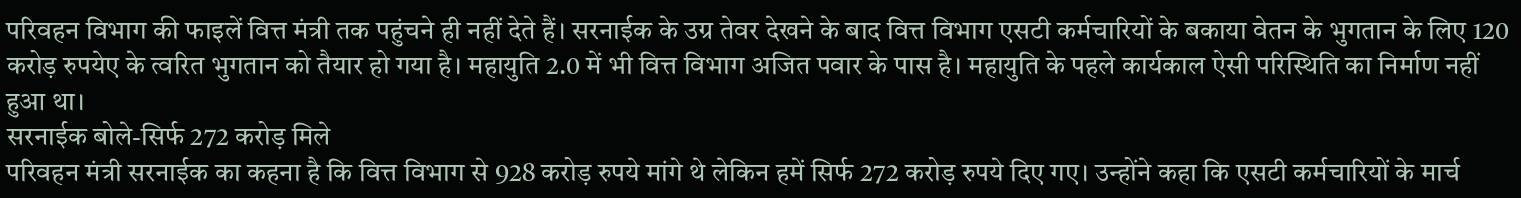परिवहन विभाग की फाइलें वित्त मंत्री तक पहुंचने ही नहीं देते हैं। सरनाईक के उग्र तेवर देखने के बाद वित्त विभाग एसटी कर्मचारियों के बकाया वेतन के भुगतान के लिए 120 करोड़ रुपयेए के त्वरित भुगतान को तैयार हो गया है। महायुति 2.0 में भी वित्त विभाग अजित पवार के पास है। महायुति के पहले कार्यकाल ऐसी परिस्थिति का निर्माण नहीं हुआ था।
सरनाईक बोले-सिर्फ 272 करोड़ मिले
परिवहन मंत्री सरनाईक का कहना है कि वित्त विभाग से 928 करोड़ रुपये मांगे थे लेकिन हमें सिर्फ 272 करोड़ रुपये दिए गए। उन्होंने कहा कि एसटी कर्मचारियों के मार्च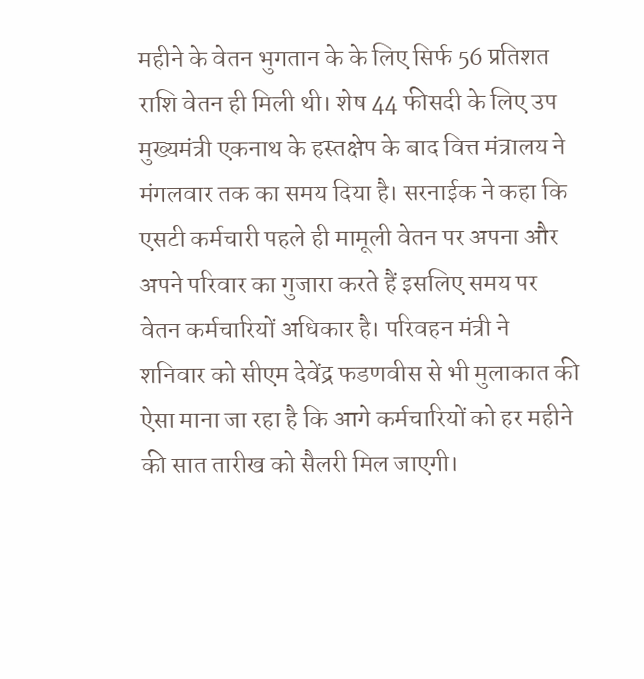महीने के वेतन भुगतान के के लिए सिर्फ 56 प्रतिशत राशि वेतन ही मिली थी। शेष 44 फीसदी के लिए उप मुख्यमंत्री एकनाथ के हस्तक्षेप के बाद वित्त मंत्रालय ने मंगलवार तक का समय दिया है। सरनाईक ने कहा कि एसटी कर्मचारी पहले ही मामूली वेतन पर अपना और अपने परिवार का गुजारा करते हैं इसलिए समय पर वेतन कर्मचारियों अधिकार है। परिवहन मंत्री ने शनिवार को सीएम देवेंद्र फडणवीस से भी मुलाकात की ऐसा माना जा रहा है कि आगे कर्मचारियों को हर महीने की सात तारीख को सैलरी मिल जाएगी।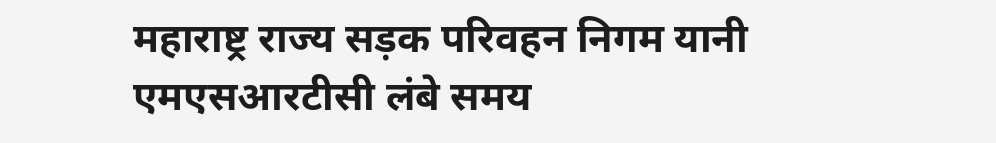महाराष्ट्र राज्य सड़क परिवहन निगम यानी एमएसआरटीसी लंबे समय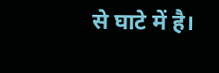से घाटे में है।